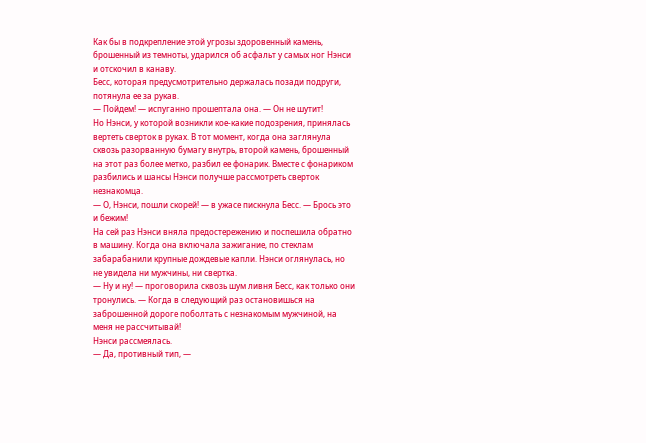Как бы в подкрепление этой угрозы здоровенный камень, брошенный из темноты, ударился об асфальт у самых ног Нэнси и отскочил в канаву.
Бесс, которая предусмотрительно держалась позади подруги, потянула ее за рукав.
— Пойдем! — испуганно прошептала она. — Он не шутит!
Но Нэнси, у которой возникли кое-какие подозрения, принялась вертеть сверток в руках. В тот момент, когда она заглянула сквозь разорванную бумагу внутрь, второй камень, брошенный на этот раз более метко, разбил ее фонарик. Вместе с фонариком разбились и шансы Нэнси получше рассмотреть сверток незнакомца.
— О, Нэнси, пошли скорей! — в ужасе пискнула Бесс. — Брось это и бежим!
На сей раз Нэнси вняла предостережению и поспешила обратно в машину. Когда она включала зажигание, по стеклам забарабанили крупные дождевые капли. Нэнси оглянулась, но не увидела ни мужчины, ни свертка.
— Ну и ну! — проговорила сквозь шум ливня Бесс, как только они тронулись. — Когда в следующий раз остановишься на заброшенной дороге поболтать с незнакомым мужчиной, на меня не рассчитывай!
Нэнси рассмеялась.
— Да, противный тип, —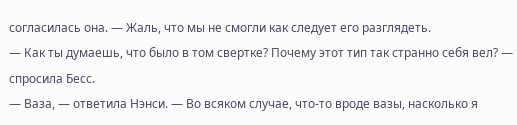согласилась она. — Жаль, что мы не смогли как следует его разглядеть.
— Как ты думаешь, что было в том свертке? Почему этот тип так странно себя вел? — спросила Бесс.
— Ваза, — ответила Нэнси. — Во всяком случае, что-то вроде вазы, насколько я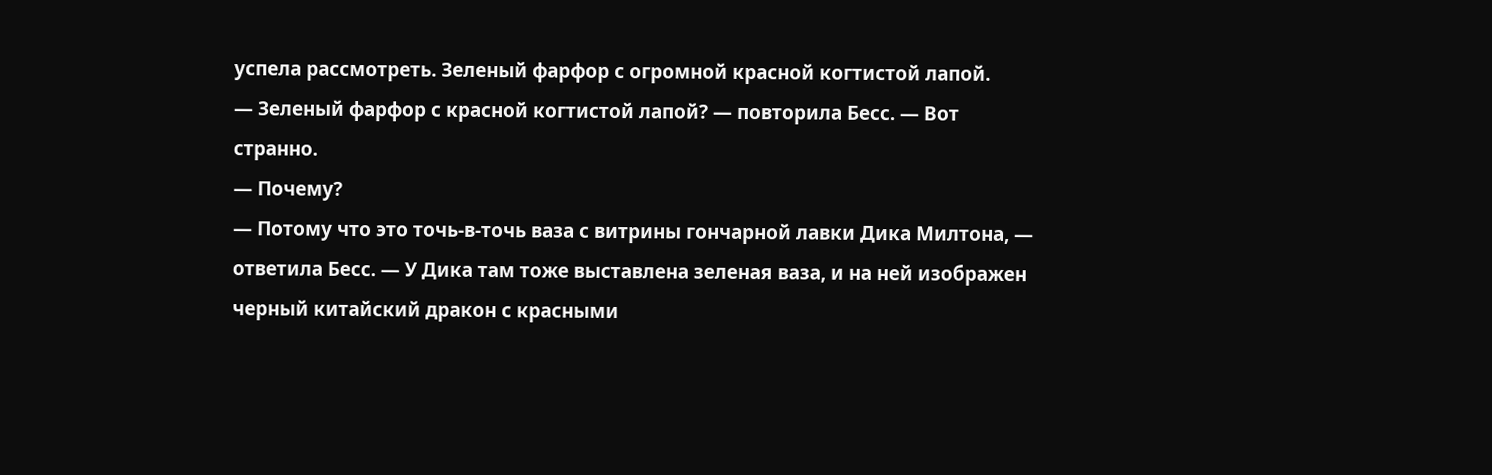успела рассмотреть. Зеленый фарфор с огромной красной когтистой лапой.
— Зеленый фарфор с красной когтистой лапой? — повторила Бесс. — Вот странно.
— Почему?
— Потому что это точь-в-точь ваза с витрины гончарной лавки Дика Милтона, — ответила Бесс. — У Дика там тоже выставлена зеленая ваза, и на ней изображен черный китайский дракон с красными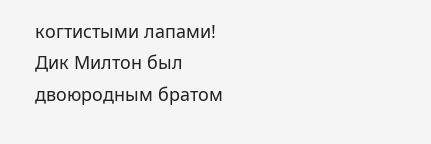когтистыми лапами!
Дик Милтон был двоюродным братом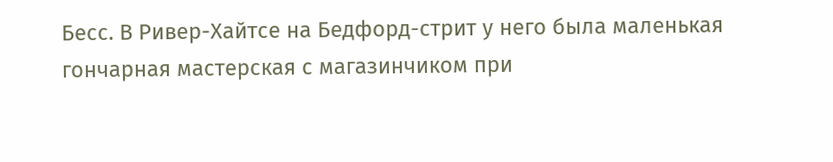Бесс. В Ривер-Хайтсе на Бедфорд-стрит у него была маленькая гончарная мастерская с магазинчиком при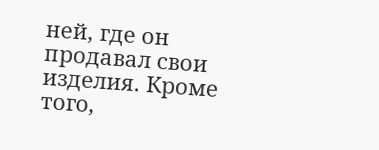ней, где он продавал свои изделия. Кроме того,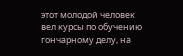этот молодой человек вел курсы по обучению гончарному делу, на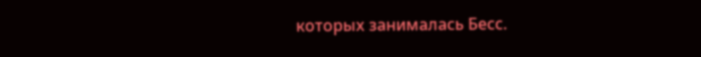которых занималась Бесс.